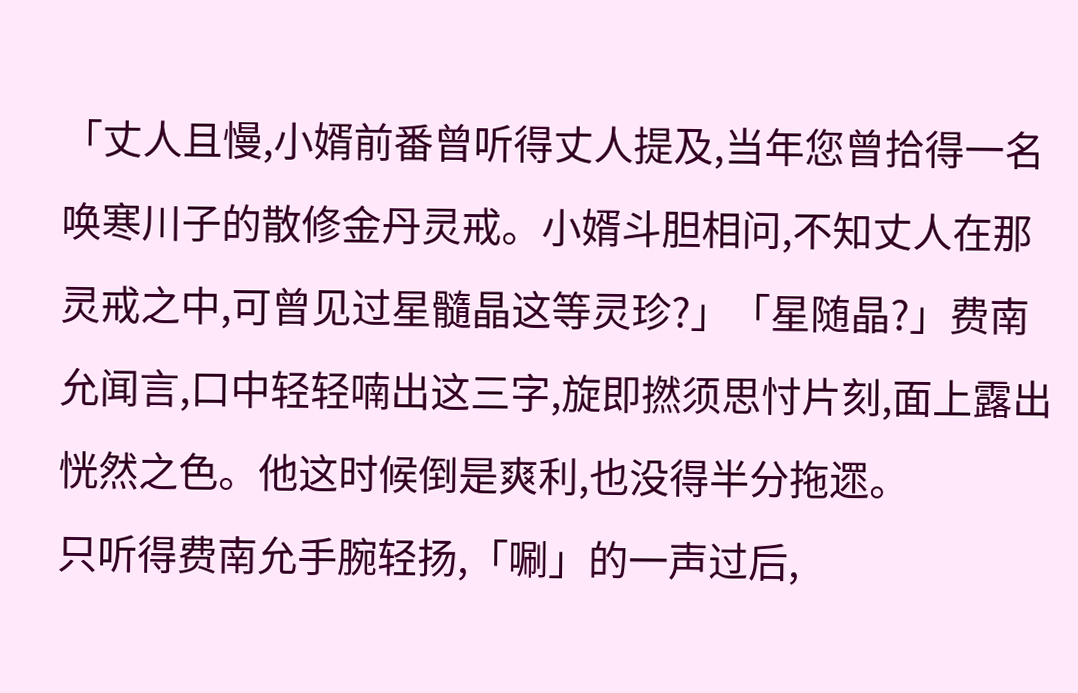「丈人且慢,小婿前番曾听得丈人提及,当年您曾拾得一名唤寒川子的散修金丹灵戒。小婿斗胆相问,不知丈人在那灵戒之中,可曾见过星髓晶这等灵珍?」「星随晶?」费南允闻言,口中轻轻喃出这三字,旋即撚须思忖片刻,面上露出恍然之色。他这时候倒是爽利,也没得半分拖遝。
只听得费南允手腕轻扬,「唰」的一声过后,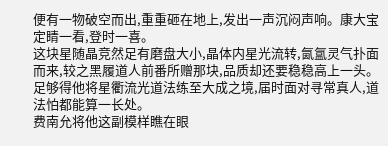便有一物破空而出,重重砸在地上,发出一声沉闷声响。康大宝定睛一看,登时一喜。
这块星随晶竞然足有磨盘大小,晶体内星光流转,氤氲灵气扑面而来,较之黑履道人前番所赠那块,品质却还要稳稳高上一头。足够得他将星衢流光道法练至大成之境,届时面对寻常真人,道法怕都能算一长处。
费南允将他这副模样瞧在眼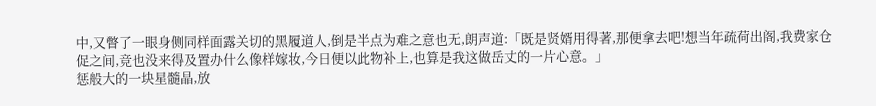中,又瞥了一眼身侧同样面露关切的黑履道人,倒是半点为难之意也无,朗声道:「既是贤婿用得著,那便拿去吧!想当年疏荷出阁,我费家仓促之间,竞也没来得及置办什么像样嫁妆,今日便以此物补上,也算是我这做岳丈的一片心意。」
惩般大的一块星髓晶,放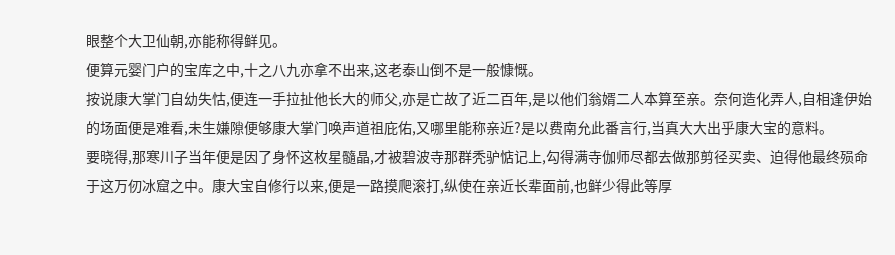眼整个大卫仙朝,亦能称得鲜见。
便算元婴门户的宝库之中,十之八九亦拿不出来,这老泰山倒不是一般慷慨。
按说康大掌门自幼失怙,便连一手拉扯他长大的师父,亦是亡故了近二百年,是以他们翁婿二人本算至亲。奈何造化弄人,自相逢伊始的场面便是难看,未生嫌隙便够康大掌门唤声道祖庇佑,又哪里能称亲近?是以费南允此番言行,当真大大出乎康大宝的意料。
要晓得,那寒川子当年便是因了身怀这枚星髓晶,才被碧波寺那群秃驴惦记上,勾得满寺伽师尽都去做那剪径买卖、迫得他最终殒命于这万仞冰窟之中。康大宝自修行以来,便是一路摸爬滚打,纵使在亲近长辈面前,也鲜少得此等厚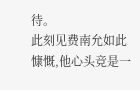待。
此刻见费南允如此慷慨,他心头竞是一